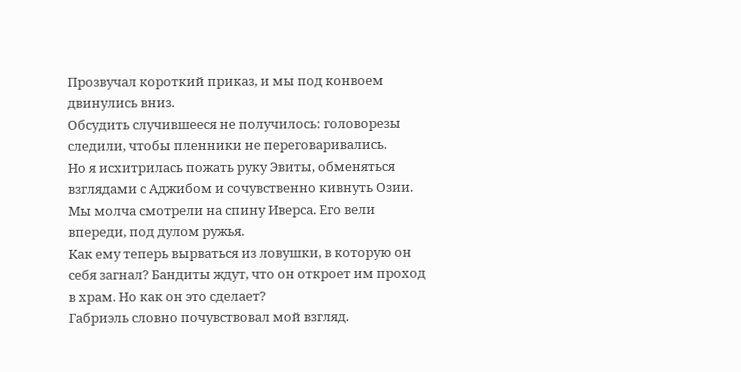Прозвучал короткий приказ, и мы под конвоем двинулись вниз.
Обсудить случившееся не получилось: головорезы следили, чтобы пленники не переговаривались.
Но я исхитрилась пожать руку Эвиты, обменяться взглядами с Аджибом и сочувственно кивнуть Озии.
Мы молча смотрели на спину Иверса. Его вели впереди, под дулом ружья.
Как ему теперь вырваться из ловушки, в которую он себя загнал? Бандиты ждут, что он откроет им проход в храм. Но как он это сделает?
Габриэль словно почувствовал мой взгляд.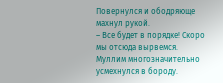Повернулся и ободряюще махнул рукой.
– Все будет в порядке! Скоро мы отсюда вырвемся.
Муллим многозначительно усмехнулся в бороду.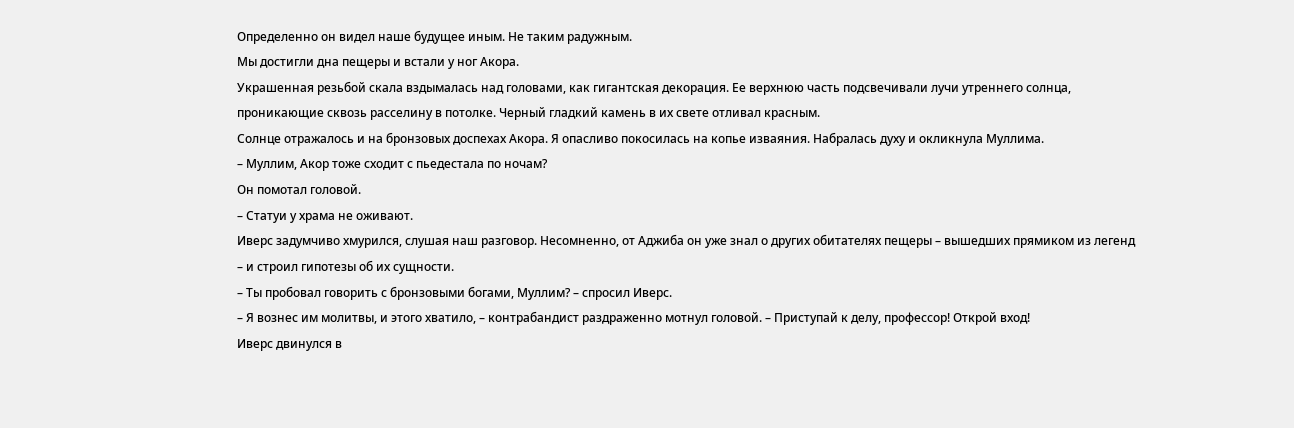Определенно он видел наше будущее иным. Не таким радужным.
Мы достигли дна пещеры и встали у ног Акора.
Украшенная резьбой скала вздымалась над головами, как гигантская декорация. Ее верхнюю часть подсвечивали лучи утреннего солнца, проникающие сквозь расселину в потолке. Черный гладкий камень в их свете отливал красным.
Солнце отражалось и на бронзовых доспехах Акора. Я опасливо покосилась на копье изваяния. Набралась духу и окликнула Муллима.
– Муллим, Акор тоже сходит с пьедестала по ночам?
Он помотал головой.
– Статуи у храма не оживают.
Иверс задумчиво хмурился, слушая наш разговор. Несомненно, от Аджиба он уже знал о других обитателях пещеры – вышедших прямиком из легенд – и строил гипотезы об их сущности.
– Ты пробовал говорить с бронзовыми богами, Муллим? – спросил Иверс.
– Я вознес им молитвы, и этого хватило, – контрабандист раздраженно мотнул головой. – Приступай к делу, профессор! Открой вход!
Иверс двинулся в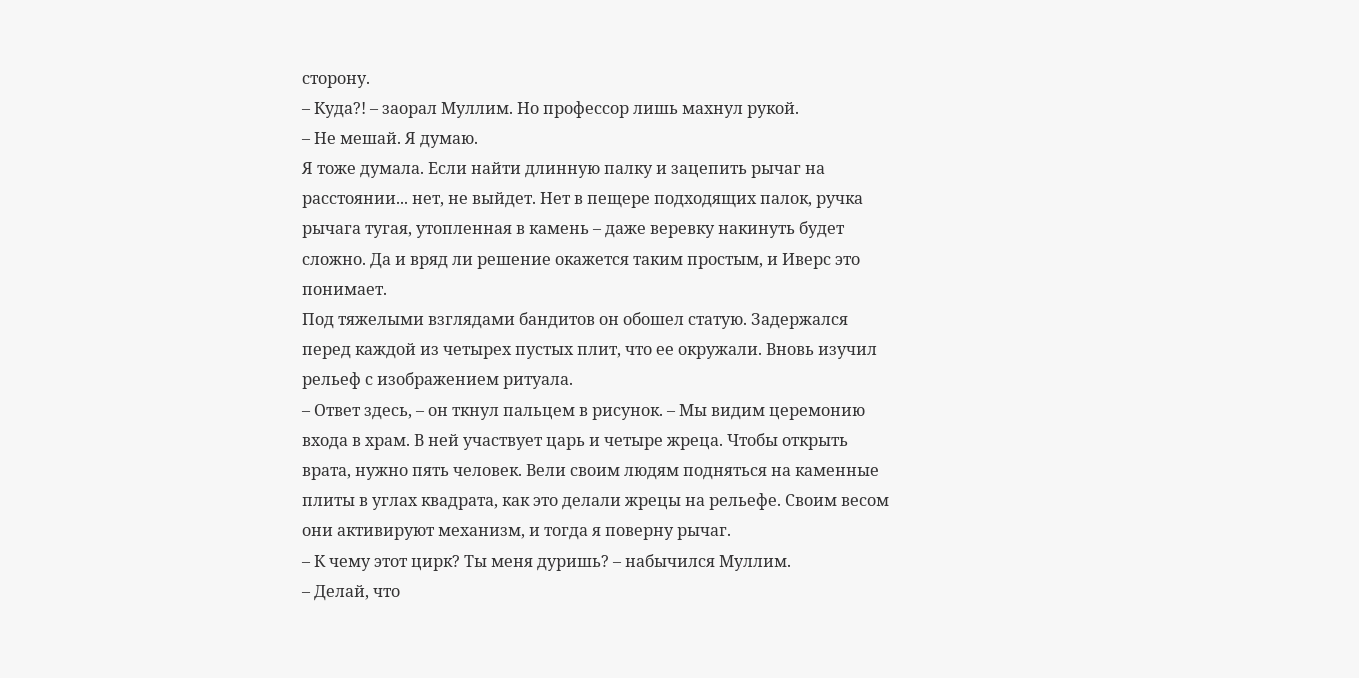сторону.
– Куда?! – заорал Муллим. Но профессор лишь махнул рукой.
– Не мешай. Я думаю.
Я тоже думала. Если найти длинную палку и зацепить рычаг на расстоянии... нет, не выйдет. Нет в пещере подходящих палок, ручка рычага тугая, утопленная в камень – даже веревку накинуть будет сложно. Да и вряд ли решение окажется таким простым, и Иверс это понимает.
Под тяжелыми взглядами бандитов он обошел статую. Задержался перед каждой из четырех пустых плит, что ее окружали. Вновь изучил рельеф с изображением ритуала.
– Ответ здесь, – он ткнул пальцем в рисунок. – Мы видим церемонию входа в храм. В ней участвует царь и четыре жреца. Чтобы открыть врата, нужно пять человек. Вели своим людям подняться на каменные плиты в углах квадрата, как это делали жрецы на рельефе. Своим весом они активируют механизм, и тогда я поверну рычаг.
– К чему этот цирк? Ты меня дуришь? – набычился Муллим.
– Делай, что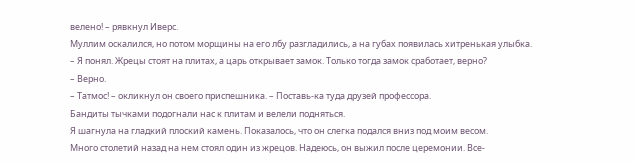велено! – рявкнул Иверс.
Муллим оскалился, но потом морщины на его лбу разгладились, а на губах появилась хитренькая улыбка.
– Я понял. Жрецы стоят на плитах, а царь открывает замок. Только тогда замок сработает, верно?
– Верно.
– Татмос! – окликнул он своего приспешника. – Поставь-ка туда друзей профессора.
Бандиты тычками подогнали нас к плитам и велели подняться.
Я шагнула на гладкий плоский камень. Показалось, что он слегка подался вниз под моим весом.
Много столетий назад на нем стоял один из жрецов. Надеюсь, он выжил после церемонии. Все-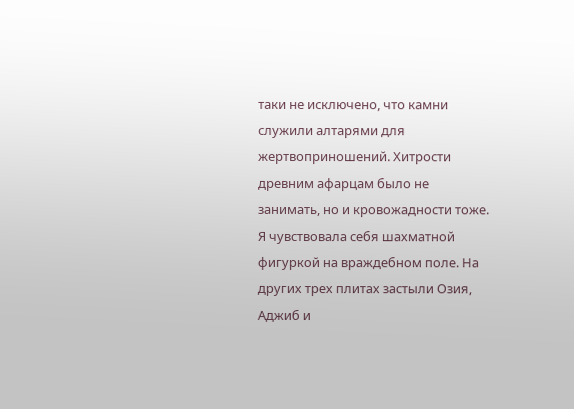таки не исключено, что камни служили алтарями для жертвоприношений. Хитрости древним афарцам было не занимать, но и кровожадности тоже.
Я чувствовала себя шахматной фигуркой на враждебном поле. На других трех плитах застыли Озия, Аджиб и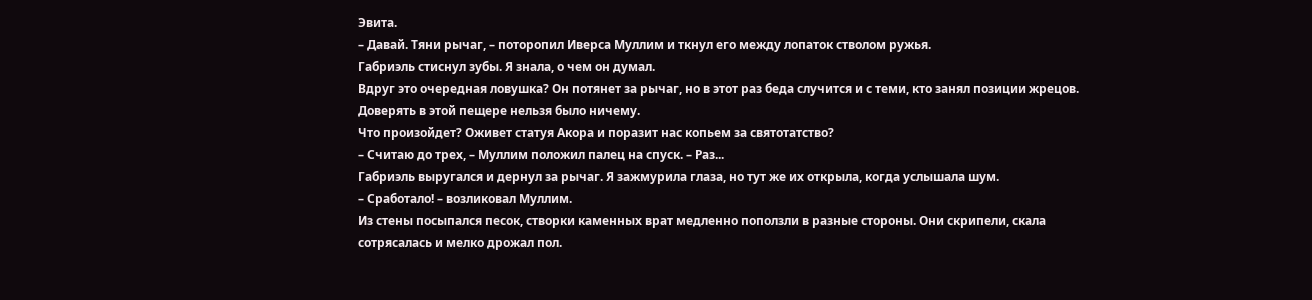Эвита.
– Давай. Тяни рычаг, – поторопил Иверса Муллим и ткнул его между лопаток стволом ружья.
Габриэль стиснул зубы. Я знала, о чем он думал.
Вдруг это очередная ловушка? Он потянет за рычаг, но в этот раз беда случится и с теми, кто занял позиции жрецов. Доверять в этой пещере нельзя было ничему.
Что произойдет? Оживет статуя Акора и поразит нас копьем за святотатство?
– Считаю до трех, – Муллим положил палец на спуск. – Раз...
Габриэль выругался и дернул за рычаг. Я зажмурила глаза, но тут же их открыла, когда услышала шум.
– Сработало! – возликовал Муллим.
Из стены посыпался песок, створки каменных врат медленно поползли в разные стороны. Они скрипели, скала сотрясалась и мелко дрожал пол.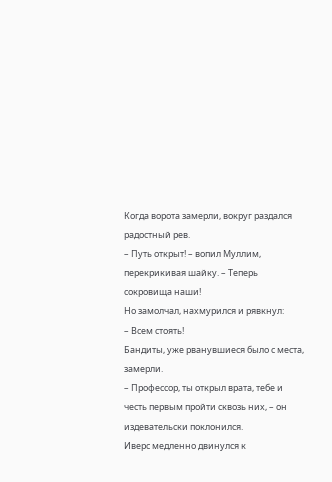Когда ворота замерли, вокруг раздался радостный рев.
– Путь открыт! – вопил Муллим, перекрикивая шайку. – Теперь сокровища наши!
Но замолчал, нахмурился и рявкнул:
– Всем стоять!
Бандиты, уже рванувшиеся было с места, замерли.
– Профессор, ты открыл врата, тебе и честь первым пройти сквозь них, – он издевательски поклонился.
Иверс медленно двинулся к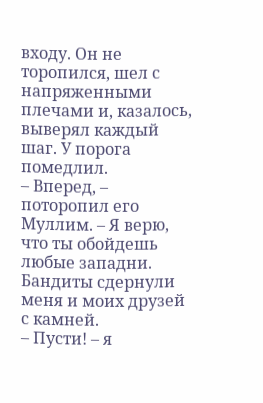входу. Он не торопился, шел с напряженными плечами и, казалось, выверял каждый шаг. У порога помедлил.
– Вперед, – поторопил его Муллим. – Я верю, что ты обойдешь любые западни.
Бандиты сдернули меня и моих друзей с камней.
– Пусти! – я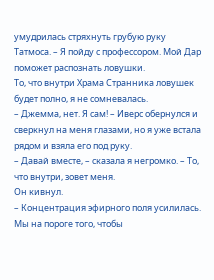умудрилась стряхнуть грубую руку Татмоса. – Я пойду с профессором. Мой Дар поможет распознать ловушки.
То, что внутри Храма Странника ловушек будет полно, я не сомневалась.
– Джемма, нет. Я сам! – Иверс обернулся и сверкнул на меня глазами, но я уже встала рядом и взяла его под руку.
– Давай вместе, – сказала я негромко. – То, что внутри, зовет меня.
Он кивнул.
– Концентрация эфирного поля усилилась. Мы на пороге того, чтобы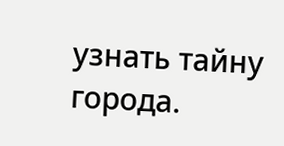узнать тайну города.